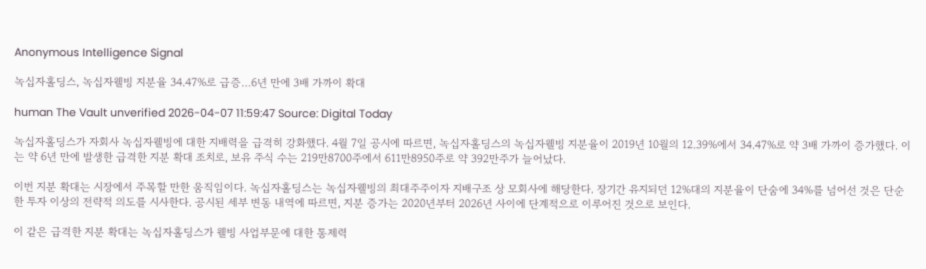Anonymous Intelligence Signal

녹십자홀딩스, 녹십자웰빙 지분율 34.47%로 급증…6년 만에 3배 가까이 확대

human The Vault unverified 2026-04-07 11:59:47 Source: Digital Today

녹십자홀딩스가 자회사 녹십자웰빙에 대한 지배력을 급격히 강화했다. 4월 7일 공시에 따르면, 녹십자홀딩스의 녹십자웰빙 지분율이 2019년 10월의 12.39%에서 34.47%로 약 3배 가까이 증가했다. 이는 약 6년 만에 발생한 급격한 지분 확대 조치로, 보유 주식 수는 219만8700주에서 611만8950주로 약 392만주가 늘어났다.

이번 지분 확대는 시장에서 주목할 만한 움직임이다. 녹십자홀딩스는 녹십자웰빙의 최대주주이자 지배구조 상 모회사에 해당한다. 장기간 유지되던 12%대의 지분율이 단숨에 34%를 넘어선 것은 단순한 투자 이상의 전략적 의도를 시사한다. 공시된 세부 변동 내역에 따르면, 지분 증가는 2020년부터 2026년 사이에 단계적으로 이루어진 것으로 보인다.

이 같은 급격한 지분 확대는 녹십자홀딩스가 웰빙 사업부문에 대한 통제력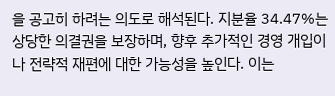을 공고히 하려는 의도로 해석된다. 지분율 34.47%는 상당한 의결권을 보장하며, 향후 추가적인 경영 개입이나 전략적 재편에 대한 가능성을 높인다. 이는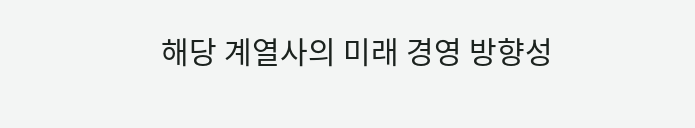해당 계열사의 미래 경영 방향성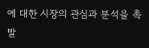에 대한 시장의 관심과 분석을 촉발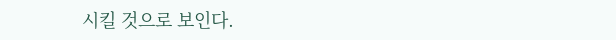시킬 것으로 보인다.